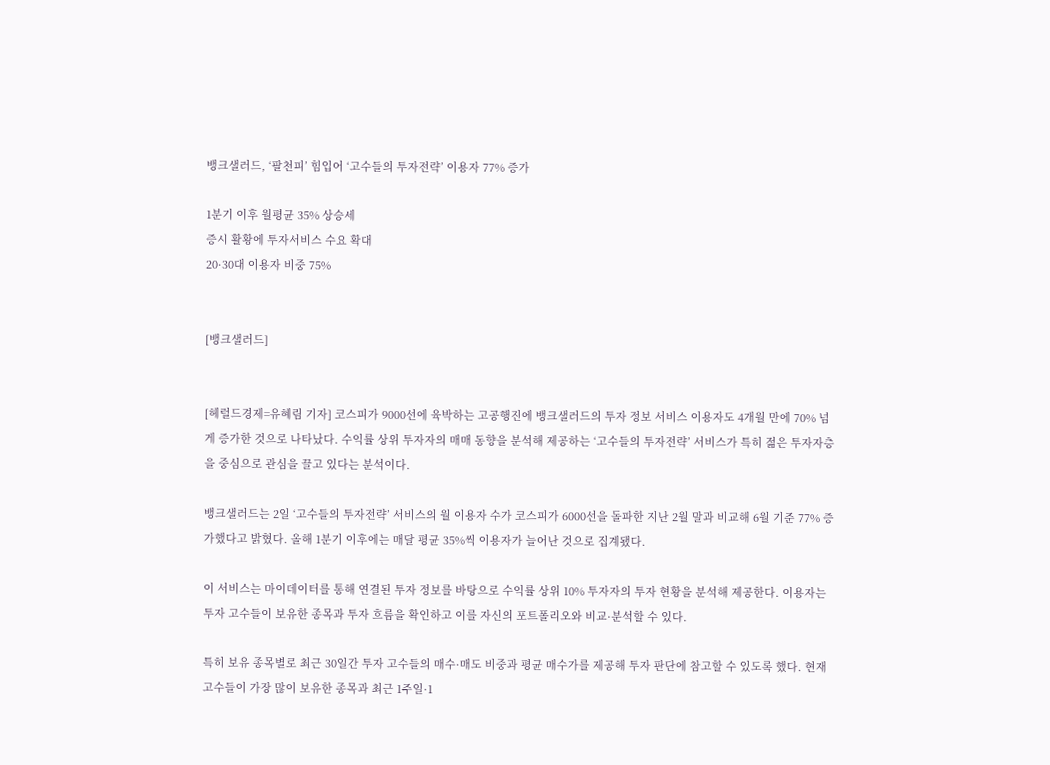뱅크샐러드, ‘팔천피’ 힘입어 ‘고수들의 투자전략’ 이용자 77% 증가

1분기 이후 월평균 35% 상승세
증시 활황에 투자서비스 수요 확대
20·30대 이용자 비중 75%


[뱅크샐러드]


[헤럴드경제=유혜림 기자] 코스피가 9000선에 육박하는 고공행진에 뱅크샐러드의 투자 정보 서비스 이용자도 4개월 만에 70% 넘게 증가한 것으로 나타났다. 수익률 상위 투자자의 매매 동향을 분석해 제공하는 ‘고수들의 투자전략’ 서비스가 특히 젊은 투자자층을 중심으로 관심을 끌고 있다는 분석이다.

뱅크샐러드는 2일 ‘고수들의 투자전략’ 서비스의 월 이용자 수가 코스피가 6000선을 돌파한 지난 2월 말과 비교해 6월 기준 77% 증가했다고 밝혔다. 올해 1분기 이후에는 매달 평균 35%씩 이용자가 늘어난 것으로 집계됐다.

이 서비스는 마이데이터를 통해 연결된 투자 정보를 바탕으로 수익률 상위 10% 투자자의 투자 현황을 분석해 제공한다. 이용자는 투자 고수들이 보유한 종목과 투자 흐름을 확인하고 이를 자신의 포트폴리오와 비교·분석할 수 있다.

특히 보유 종목별로 최근 30일간 투자 고수들의 매수·매도 비중과 평균 매수가를 제공해 투자 판단에 참고할 수 있도록 했다. 현재 고수들이 가장 많이 보유한 종목과 최근 1주일·1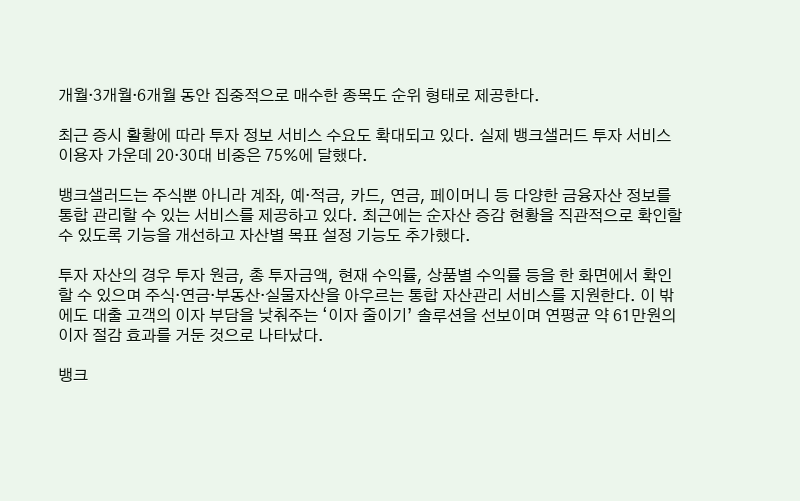개월·3개월·6개월 동안 집중적으로 매수한 종목도 순위 형태로 제공한다.

최근 증시 활황에 따라 투자 정보 서비스 수요도 확대되고 있다. 실제 뱅크샐러드 투자 서비스 이용자 가운데 20·30대 비중은 75%에 달했다.

뱅크샐러드는 주식뿐 아니라 계좌, 예·적금, 카드, 연금, 페이머니 등 다양한 금융자산 정보를 통합 관리할 수 있는 서비스를 제공하고 있다. 최근에는 순자산 증감 현황을 직관적으로 확인할 수 있도록 기능을 개선하고 자산별 목표 설정 기능도 추가했다.

투자 자산의 경우 투자 원금, 총 투자금액, 현재 수익률, 상품별 수익률 등을 한 화면에서 확인할 수 있으며 주식·연금·부동산·실물자산을 아우르는 통합 자산관리 서비스를 지원한다. 이 밖에도 대출 고객의 이자 부담을 낮춰주는 ‘이자 줄이기’ 솔루션을 선보이며 연평균 약 61만원의 이자 절감 효과를 거둔 것으로 나타났다.

뱅크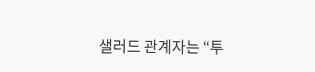샐러드 관계자는 “투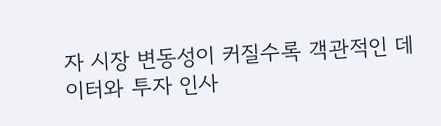자 시장 변동성이 커질수록 객관적인 데이터와 투자 인사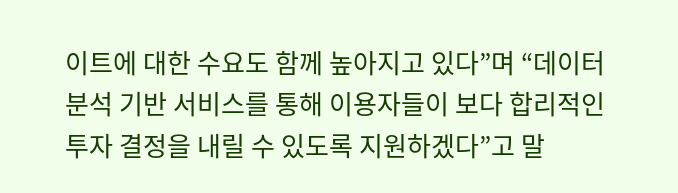이트에 대한 수요도 함께 높아지고 있다”며 “데이터 분석 기반 서비스를 통해 이용자들이 보다 합리적인 투자 결정을 내릴 수 있도록 지원하겠다”고 말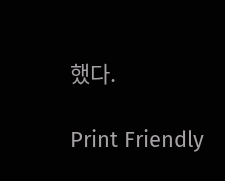했다.

Print Friendly